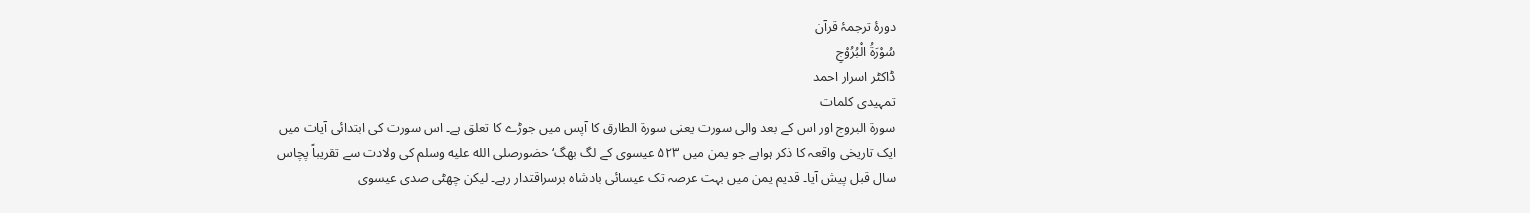دورۂ ترجمۂ قرآن
سُوْرَۃُ الْبُرُوْجِ
ڈاکٹر اسرار احمد
تمہیدی کلمات
سورۃ البروج اور اس کے بعد والی سورت یعنی سورۃ الطارق کا آپس میں جوڑے کا تعلق ہے۔ اس سورت کی ابتدائی آیات میں ایک تاریخی واقعہ کا ذکر ہواہے جو یمن میں ۵۲۳ عیسوی کے لگ بھگ‘ حضورصلى الله عليه وسلم کی ولادت سے تقریباً پچاس سال قبل پیش آیا۔ قدیم یمن میں بہت عرصہ تک عیسائی بادشاہ برسراقتدار رہے۔ لیکن چھٹی صدی عیسوی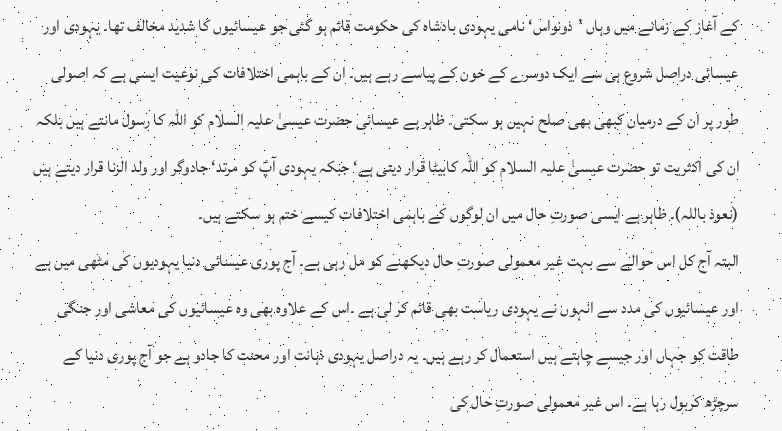کے آغاز کے زمانے میں وہاں ’ذونواس‘ نامی یہودی بادشاہ کی حکومت قائم ہو گئی جو عیسائیوں کا شدید مخالف تھا۔ یہودی اور عیسائی دراصل شروع ہی سے ایک دوسرے کے خون کے پیاسے رہے ہیں۔ ان کے باہمی اختلافات کی نوعیت ایسی ہے کہ اصولی طور پر ان کے درمیان کبھی بھی صلح نہیں ہو سکتی۔ ظاہر ہے عیسائی حضرت عیسیٰ علیہ السلام کو اللہ کا رسول مانتے ہیں بلکہ ان کی اکثریت تو حضرت عیسیٰ علیہ السلام کو اللہ کابیٹا قرار دیتی ہے‘ جبکہ یہودی آپؑ کو مرتد‘ جادوگر اور ولد الزنا قرار دیتے ہیں (نعوذ باللہ)۔ ظاہر ہے ایسی صورتِ حال میں ان لوگوں کے باہمی اختلافات کیسے ختم ہو سکتے ہیں۔
البتہ آج کل اس حوالے سے بہت غیر معمولی صورتِ حال دیکھنے کو مل رہی ہے۔ آج پوری عیسائی دنیا یہودیوں کی مٹھی میں ہے اور عیسائیوں کی مدد سے انہوں نے یہودی ریاست بھی قائم کر لی ہے ۔اس کے علاوہ بھی وہ عیسائیوں کی معاشی اور جنگی طاقت کو جہاں اور جیسے چاہتے ہیں استعمال کر رہے ہیں۔ یہ دراصل یہودی ذہانت اور محنت کا جادو ہے جو آج پوری دنیا کے سرچڑھ کربول رہا ہے۔ اس غیر معمولی صورتِ حال کی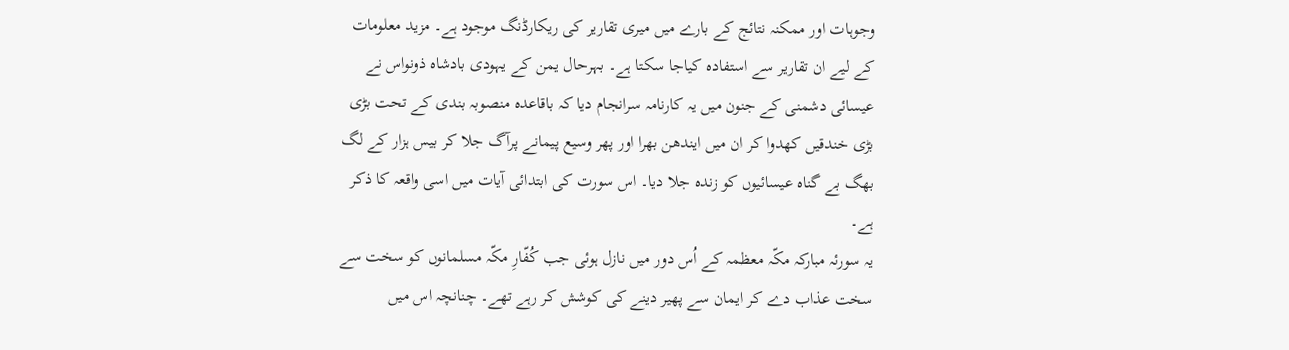وجوہات اور ممکنہ نتائج کے بارے میں میری تقاریر کی ریکارڈنگ موجود ہے۔ مزید معلومات کے لیے ان تقاریر سے استفادہ کیاجا سکتا ہے۔ بہرحال یمن کے یہودی بادشاہ ذونواس نے عیسائی دشمنی کے جنون میں یہ کارنامہ سرانجام دیا کہ باقاعدہ منصوبہ بندی کے تحت بڑی بڑی خندقیں کھدوا کر ان میں ایندھن بھرا اور پھر وسیع پیمانے پرآگ جلا کر بیس ہزار کے لگ بھگ بے گناہ عیسائیوں کو زندہ جلا دیا۔ اس سورت کی ابتدائی آیات میں اسی واقعہ کا ذکر ہے۔
یہ سورئہ مبارکہ مکّہ معظمہ کے اُس دور میں نازل ہوئی جب کُفّارِ مکّہ مسلمانوں کو سخت سے سخت عذاب دے کر ایمان سے پھیر دینے کی کوشش کر رہے تھے۔ چنانچہ اس میں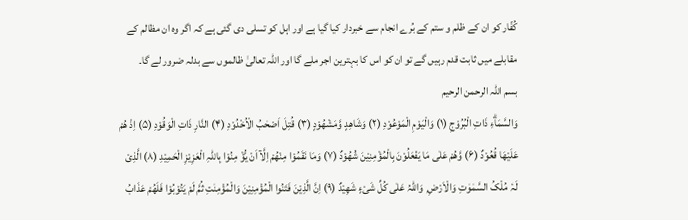کُفّار کو ان کے ظلم و ستم کے بُرے انجام سے خبردار کیا گیا ہے اور اہل کو تسلی دی گئی ہے کہ اگر وہ ان مظالم کے مقابلے میں ثابت قدم رہیں گے تو ان کو اس کا بہترین اجر ملے گا اور اللہ تعالیٰ ظالموں سے بدلہ ضرور لے گا۔
بسم اللہ الرحمن الرحیم
وَالسَّمَاۗءِ ذَاتِ الْبُرُوْجِ (۱) وَالْیَوْمِ الْمَوْعُوْدِ (۲) وَشَاھِدٍ وَّمَشْھُوْدٍ (۳) قُتِلَ اَصْحٰبُ الْاُخْدُوْدِ (۴) النَّارِ ذَاتِ الْوَقُوْدِ (۵) اِذْ ھُمْ عَلَیْھَا قُعُوْدٌ (۶) وَّھُمْ عَلٰی مَا یَفْعَلُوْنَ بِالْمُؤْمِنِیْنَ شُھُوْدٌ (۷) وَمَا نَقَمُوْا مِنْھُمْ اِلَّآ اَنْ یُّؤْ مِنُوْا بِاللّٰہِ الْعَزِیْزِ الْحَمِیْدِ (۸) الَّذِیْ لَہٗ مُلْکُ السَّمٰوٰتِ وَالْاَرْضِ ۭ وَاللہُ عَلٰی کُلِّ شَیْءٍ شَھِیْدٌ (۹) اِنَّ الَّذِیْنَ فَتَنُوا الْمُؤْمِنِیْنَ وَالْمُؤْمِنٰتِ ثُمَّ لَمْ یَتُوْبُوْا فَلَھُمْ عَذَابُ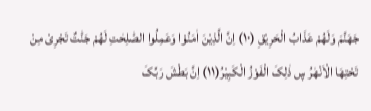جَھَنَّمَ وَلَھُمْ عَذَابُ الْحَرِیْقِ (۱۰) اِنَّ الَّذِیْنَ اٰمَنُوْا وَعَمِلُوا الصّٰلِحٰتِ لَھُمْ جَنّٰتٌ تَجْرِیْ مِنْ تَحْتِھَا الْاَنْھٰرُ ڛ ذٰلِکَ الْفَوْزُ الْکَبِیْرُ(۱۱) اِنَّ بَطْشَ رَبِّکَ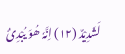لَشَدِیْدٌ (۱۲) اِنَّہٗ ھُوَ یُبْدِیُٔ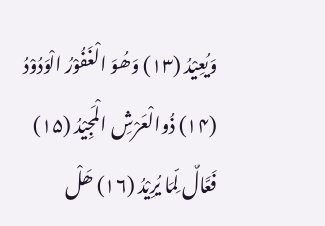وَیُعِیْدُ (۱۳) وَھُوَ الْغَفُوْرُ الْوَدُوْدُ (۱۴) ذُوالْعَرْشِ الْمَجِیْدُ (۱۵) فَعَّالٌ لِّمَا یُرِیْدُ (۱۶) ھَلْ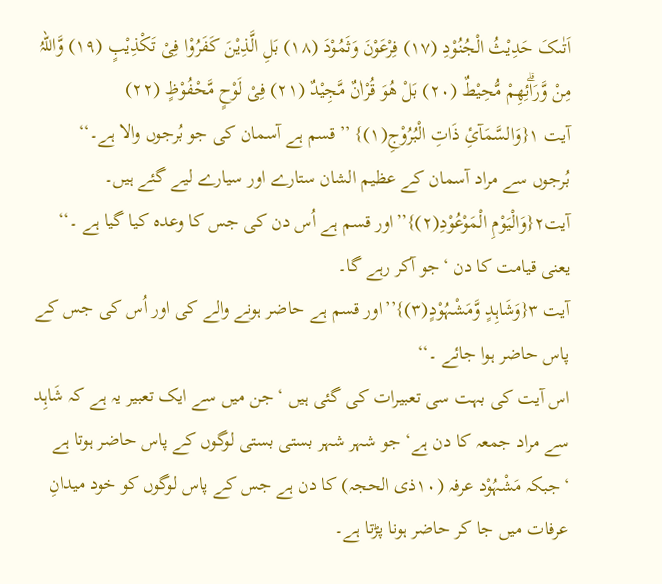اَتٰىکَ حَدِیْثُ الْجُنُوْدِ (۱۷) فِرْعَوْنَ وَثَمُوْدَ (۱۸) بَلِ الَّذِیْنَ کَفَرُوْا فِیْ تَکْذِیْبٍ (۱۹) وَّاللہُ مِنْ وَّرَاۗئِھِمْ مُّحِیْطٌ (۲۰) بَلْ ھُوَ قُرْاٰنٌ مَّجِیْدٌ (۲۱) فِیْ لَوْحٍ مَّحْفُوْظٍ (۲۲)
آیت ۱{وَالسَّمَآئِ ذَاتِ الْبُرُوْجِ(۱)} ’’قسم ہے آسمان کی جو بُرجوں والا ہے۔‘‘
بُرجوں سے مراد آسمان کے عظیم الشان ستارے اور سیارے لیے گئے ہیں۔
آیت۲{وَالْیَوْمِ الْمَوْعُوْدِ(۲)}’’اور قسم ہے اُس دن کی جس کا وعدہ کیا گیا ہے ۔‘‘
یعنی قیامت کا دن ‘جو آکر رہے گا۔
آیت ۳{وَشَاہِدٍ وَّمَشْہُوْدٍ(۳)}’’اور قسم ہے حاضر ہونے والے کی اور اُس کی جس کے پاس حاضر ہوا جائے ۔‘‘
اس آیت کی بہت سی تعبیرات کی گئی ہیں ‘جن میں سے ایک تعبیر یہ ہے کہ شَاہِد سے مراد جمعہ کا دن ہے‘ جو شہر شہر بستی بستی لوگوں کے پاس حاضر ہوتا ہے ‘جبکہ مَشْہُوْد عرفہ (۱۰ذی الحجہ) کا دن ہے جس کے پاس لوگوں کو خود میدانِ عرفات میں جا کر حاضر ہونا پڑتا ہے۔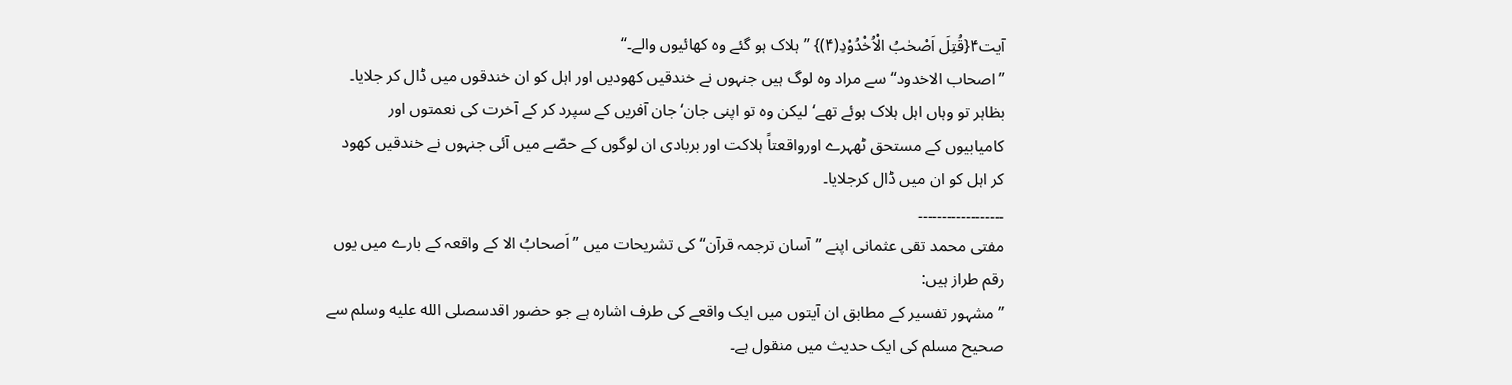آیت۴{قُتِلَ اَصْحٰبُ الْاُخْدُوْدِ(۴)} ’’ہلاک ہو گئے وہ کھائیوں والے۔‘‘
’’اصحاب الاخدود‘‘ سے مراد وہ لوگ ہیں جنہوں نے خندقیں کھودیں اور اہل کو ان خندقوں میں ڈال کر جلایا۔ بظاہر تو وہاں اہل ہلاک ہوئے تھے‘لیکن وہ تو اپنی جان‘جان آفریں کے سپرد کر کے آخرت کی نعمتوں اور کامیابیوں کے مستحق ٹھہرے اورواقعتاً ہلاکت اور بربادی ان لوگوں کے حصّے میں آئی جنہوں نے خندقیں کھود کر اہل کو ان میں ڈال کرجلایا۔
۔۔۔۔۔۔۔۔۔۔۔۔۔۔۔۔۔۔
مفتی محمد تقی عثمانی اپنے ’’آسان ترجمہ قرآن‘‘ کی تشریحات میں ’’اَصحابُ الا کے واقعہ کے بارے میں یوں رقم طراز ہیں:
’’مشہور تفسیر کے مطابق ان آیتوں میں ایک واقعے کی طرف اشارہ ہے جو حضور اقدسصلى الله عليه وسلم سے صحیح مسلم کی ایک حدیث میں منقول ہے۔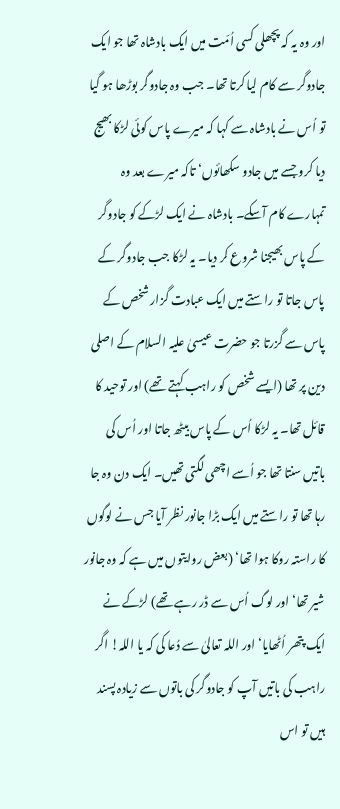اور وہ یہ کہ پچھلی کسی اُمّت میں ایک بادشاہ تھا جو ایک جادوگر سے کام لیا کرتا تھا۔ جب وہ جادوگر بوڑھا ہو گیا تو اُس نے بادشاہ سے کہا کہ میرے پاس کوئی لڑکا بھیج دیا کرو جسے میں جادو سکھائوں‘ تاکہ میرے بعد وہ تمہارے کام آسکے۔ بادشاہ نے ایک لڑکے کو جادوگر کے پاس بھیجنا شروع کر دیا۔ یہ لڑکا جب جادوگر کے پاس جاتا تو راستے میں ایک عبادت گزار شخص کے پاس سے گزرتا جو حضرت عیسیٰ علیہ السلام کے اصلی دین پر تھا (ایسے شخص کو راہب کہتے تھے) اور توحید کا قائل تھا۔ یہ لڑکا اُس کے پاس بیٹھ جاتا اور اُس کی باتیں سنتا تھا جو اُسے اچھی لگتی تھیں۔ ایک دن وہ جا رہا تھا تو راستے میں ایک بڑا جانور نظر آیا جس نے لوگوں کا راستہ روکا ہوا تھا‘ (بعض روایتوں میں ہے کہ وہ جانور شیر تھا‘ اور لوگ اُس سے ڈر رہے تھے) لڑکے نے ایک پتھر اُٹھایا‘ اور اللہ تعالیٰ سے دُعا کی کہ یا اللہ! اگر راہب کی باتیں آپ کو جادوگر کی باتوں سے زیادہ پسند ہیں تو اس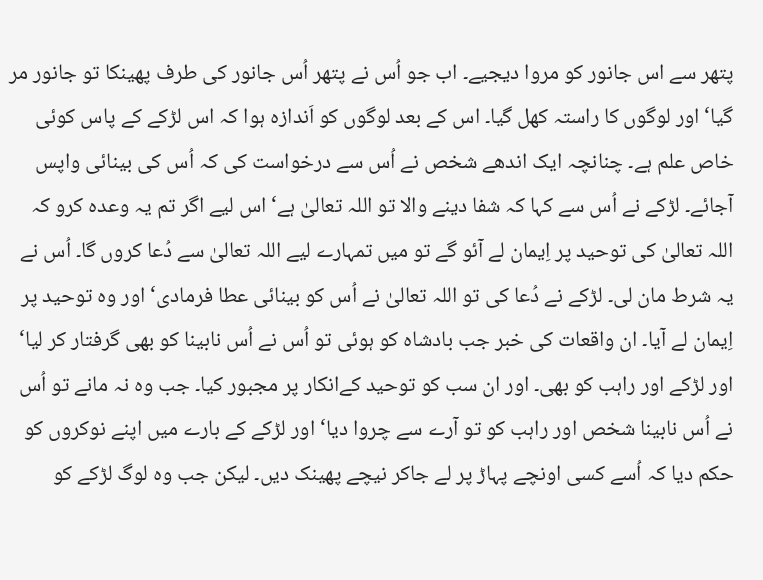پتھر سے اس جانور کو مروا دیجیے۔ اب جو اُس نے پتھر اُس جانور کی طرف پھینکا تو جانور مر گیا‘ اور لوگوں کا راستہ کھل گیا۔ اس کے بعد لوگوں کو اَندازہ ہوا کہ اس لڑکے کے پاس کوئی خاص علم ہے۔ چنانچہ ایک اندھے شخص نے اُس سے درخواست کی کہ اُس کی بینائی واپس آجائے۔ لڑکے نے اُس سے کہا کہ شفا دینے والا تو اللہ تعالیٰ ہے‘ اس لیے اگر تم یہ وعدہ کرو کہ اللہ تعالیٰ کی توحید پر اِیمان لے آئو گے تو میں تمہارے لیے اللہ تعالیٰ سے دُعا کروں گا۔ اُس نے یہ شرط مان لی۔ لڑکے نے دُعا کی تو اللہ تعالیٰ نے اُس کو بینائی عطا فرمادی‘ اور وہ توحید پر اِیمان لے آیا۔ ان واقعات کی خبر جب بادشاہ کو ہوئی تو اُس نے اُس نابینا کو بھی گرفتار کر لیا‘ اور لڑکے اور راہب کو بھی۔ اور ان سب کو توحید کےانکار پر مجبور کیا۔ جب وہ نہ مانے تو اُس نے اُس نابینا شخص اور راہب کو تو آرے سے چروا دیا‘ اور لڑکے کے بارے میں اپنے نوکروں کو حکم دیا کہ اُسے کسی اونچے پہاڑ پر لے جاکر نیچے پھینک دیں۔ لیکن جب وہ لوگ لڑکے کو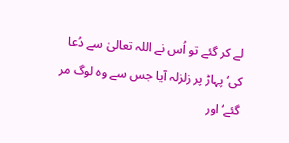لے کر گئے تو اُس نے اللہ تعالیٰ سے دُعا کی‘ پہاڑ پر زلزلہ آیا جس سے وہ لوگ مر گئے‘ اور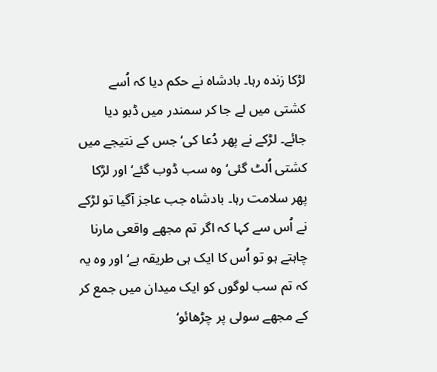لڑکا زندہ رہا۔ بادشاہ نے حکم دیا کہ اُسے کشتی میں لے جا کر سمندر میں ڈبو دیا جائے۔ لڑکے نے پھر دُعا کی‘ جس کے نتیجے میں کشتی اُلٹ گئی‘ وہ سب ڈوب گئے‘ اور لڑکا پھر سلامت رہا۔ بادشاہ جب عاجز آگیا تو لڑکے نے اُس سے کہا کہ اگر تم مجھے واقعی مارنا چاہتے ہو تو اُس کا ایک ہی طریقہ ہے‘ اور وہ یہ کہ تم سب لوگوں کو ایک میدان میں جمع کر کے مجھے سولی پر چڑھائو‘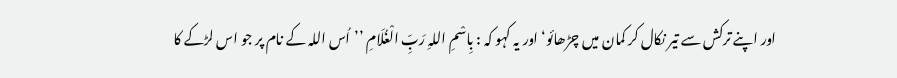اور اپنے ترکش سے تیر نکال کر کمان میں چڑھائو‘ اور یہ کہو کہ : بِاسْمِ اللہِ رَبِّ الْغُلَامِ ’’اُس اللہ کے نام پر جو اس لڑکے کا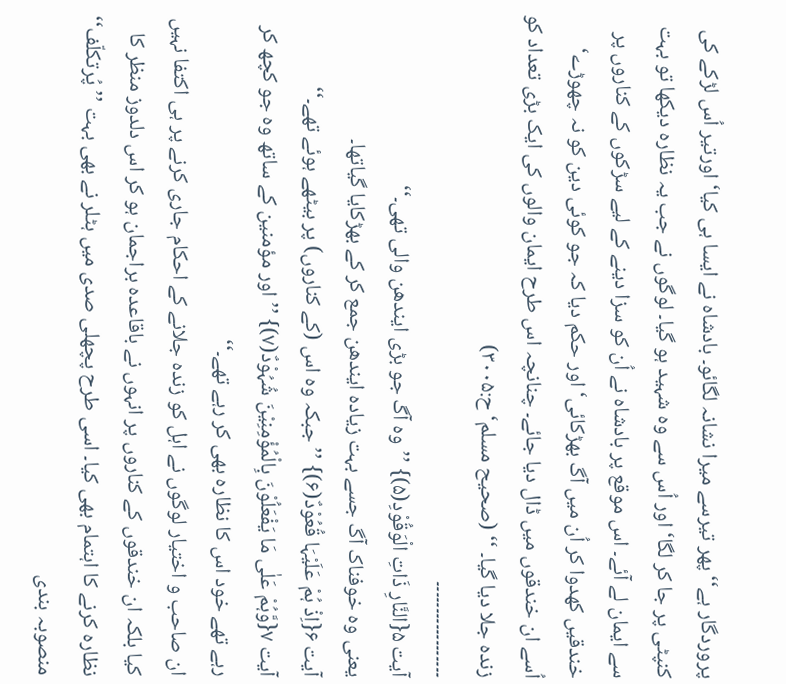پروردگار ہے‘‘ پھر تیرسے میرا نشانہ لگائو۔ بادشاہ نے ایسا ہی کیا‘ اورتیر اُس لڑکے کی کنپٹی پر جا کر لگا‘ اور اُس سے وہ شہید ہو گیا۔ لوگوں نے جب یہ نظارہ دیکھا تو بہت سے ایمان لے آئے۔ اس موقع پر بادشاہ نے اُن کو سزا دینے کے لیے سڑکوں کے کناروں پر خندقیں کھدوا کر اُن میں آگ بھڑکائی‘ اور حکم دیا کہ جو کوئی دین کو نہ چھوڑے‘ اُسے ان خندقوں میں ڈال دیا جائے۔ چنانچہ اس طرح ایمان والوں کی ایک بڑی تعداد کو زندہ جلا دیا گیا۔ ‘‘ (صحیح مسلم‘ ح:۳۰۰۵)
۔۔۔۔۔۔۔۔۔۔۔۔۔۔۔۔۔۔
آیت ۵{النَّارِ ذَاتِ الْوَقُوْدِ(۵)} ’’وہ آگ جو بڑی ایندھن والی تھی۔‘‘
یعنی وہ خوفناک آگ جسے بہت زیادہ ایندھن جمع کر کے بھڑکایا گیاتھا۔
آیت ۶{اِذْ ہُمْ عَلَیْہَا قُعُوْدٌ(۶)} ’’جبکہ وہ اس (کے کناروں) پر بیٹھے ہوئے تھے۔‘‘
آیت ۷{وَّہُمْ عَلٰی مَا یَفْعَلُوْنَ بِالْمُؤْمِنِیْنَ شُہُوْدٌ(۷)} ’’اور مؤمنین کے ساتھ وہ جو کچھ کر رہے تھے خود اس کا نظارہ بھی کر رہے تھے۔‘‘
ان صاحب و اختیار لوگوں نے اہل کو زندہ جلانے کے احکام جاری کرنے پر ہی اکتفا نہیں کیا بلکہ ان خندقوں کے کناروں پر انہوں نے باقاعدہ براجمان ہو کر اس دلدوز منظر کا نظارہ کرنے کا اہتمام بھی کیا۔ اسی طرح پچھلی صدی میں ہٹلر نے بھی بہت ’’پُرتکلّف‘‘ منصوبہ بندی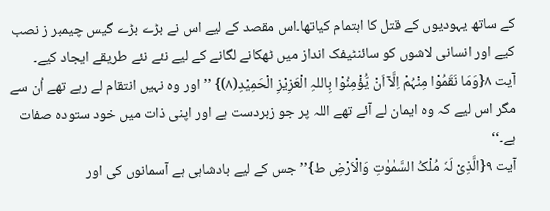کے ساتھ یہودیوں کے قتل کا اہتمام کیاتھا۔اس مقصد کے لیے اس نے بڑے بڑے گیس چیمبر ز نصب کیے اور انسانی لاشوں کو سائنٹیفک انداز میں ٹھکانے لگانے کے لیے نئے نئے طریقے ایجاد کیے۔
آیت ۸{وَمَا نَقَمُوْا مِنْہُمْ اِلَّآ اَنْ یُّؤْمِنُوْا بِاللہِ الْعَزِیْزِ الْحَمِیْدِ(۸)} ’’اور وہ نہیں انتقام لے رہے تھے اُن سے مگر اس لیے کہ وہ ایمان لے آئے تھے اللہ پر جو زبردست ہے اور اپنی ذات میں خود ستودہ صفات ہے۔‘‘
آیت ۹{الَّذِیْ لَہٗ مُلْکُ السَّمٰوٰتِ وَالْاَرْضِ ط}’’ جس کے لیے بادشاہی ہے آسمانوں کی اور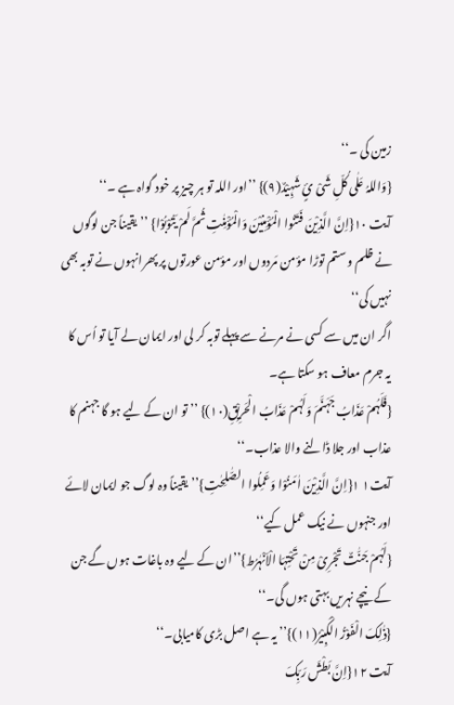زمین کی ۔‘‘
{وَاللہُ عَلٰی کُلِّ شَیْ ئٍ شَہِیْدٌ(۹)} ’’اور اللہ تو ہر چیز پر خود گواہ ہے ۔‘‘
آیت ۱۰{اِنَّ الَّذِیْنَ فَتَنُوا الْمُؤْمِنِیْنَ وَالْمُؤْمِنٰتِ ثُمَّ لَمْ یَتُوْبُوْا} ’’یقیناً جن لوگوں نے ظلم و ستم توڑا مؤمن مَردوں اور مؤمن عورتوں پر پھرانہوں نے توبہ بھی نہیں کی‘‘
اگر ان میں سے کسی نے مرنے سے پہلے توبہ کر لی اور ایمان لے آیا تو اُس کا یہ جرم معاف ہو سکتا ہے۔
{فَلَہُمْ عَذَابُ جَہَنَّمَ وَلَہُمْ عَذَابُ الْحَرِیْقِ(۱۰)} ’’تو ان کے لیے ہو گا جہنم کا عذاب اور جلا ڈالنے والا عذاب۔‘‘
آیت۱ ۱{اِنَّ الَّذِیْنَ اٰمَنُوْا وَعَمِلُوا الصّٰلِحٰتِ}’’یقیناً وہ لوگ جو ایمان لائے اور جنہوں نے نیک عمل کیے‘‘
{لَہُمْ جَنّٰتٌ تَجْرِیْ مِنْ تَحْتِہَا الْاَنْہٰرُط}’’ان کے لیے وہ باغات ہوں گے جن کے نیچے نہریں بہتی ہوں گی۔‘‘
{ذٰلِکَ الْفَوْزُ الْکَبِیْرُ(۱۱)}’’ یہ ہے اصل بڑی کامیابی۔‘‘
آیت ۱۲{اِنَّ بَطْشَ رَبِّکَ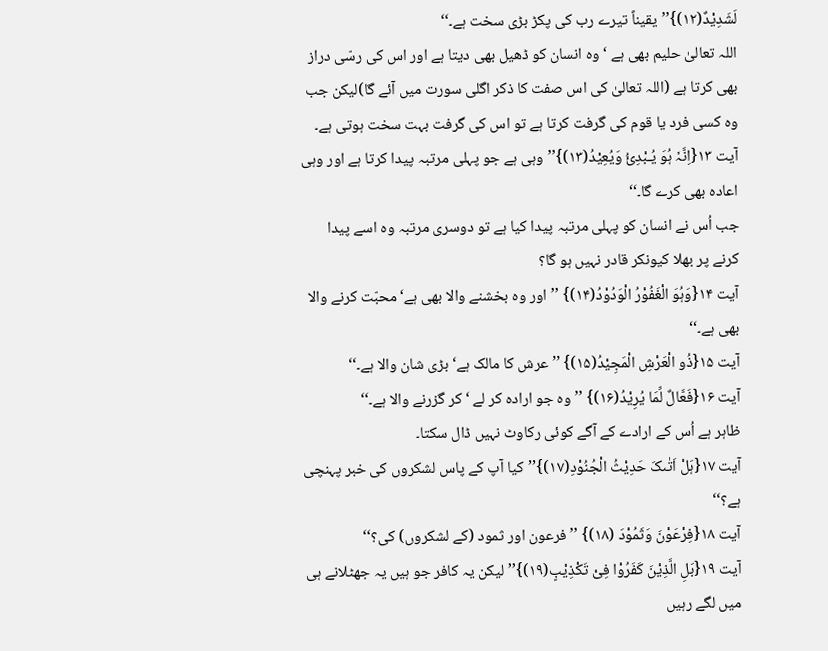لَشَدِیْدٌ(۱۲)}’’یقیناً تیرے رب کی پکڑ بڑی سخت ہے۔‘‘
اللہ تعالیٰ حلیم بھی ہے ‘ وہ انسان کو ڈھیل بھی دیتا ہے اور اس کی رسّی دراز بھی کرتا ہے (اللہ تعالیٰ کی اس صفت کا ذکر اگلی سورت میں آئے گا)لیکن جب وہ کسی فرد یا قوم کی گرفت کرتا ہے تو اس کی گرفت بہت سخت ہوتی ہے۔
آیت ۱۳{اِنَّہٗ ہُوَ یُـبْدِیُٔ وَیُعِیْدُ(۱۳)}’’وہی ہے جو پہلی مرتبہ پیدا کرتا ہے اور وہی اعادہ بھی کرے گا۔‘‘
جب اُس نے انسان کو پہلی مرتبہ پیدا کیا ہے تو دوسری مرتبہ وہ اسے پیدا کرنے پر بھلا کیونکر قادر نہیں ہو گا؟
آیت ۱۴{وَہُوَ الْغَفُوْرُ الْوَدُوْدُ(۱۴)} ’’اور وہ بخشنے والا بھی ہے‘ محبّت کرنے والا بھی ہے۔‘‘
آیت ۱۵{ذُو الْعَرْشِ الْمَجِیْدُ(۱۵)} ’’ عرش کا مالک ہے‘ بڑی شان والا ہے۔‘‘
آیت ۱۶{فَعَّالٌ لِّمَا یُرِیْدُ(۱۶)} ’’وہ جو ارادہ کر لے ‘ کر گزرنے والا ہے۔‘‘
ظاہر ہے اُس کے ارادے کے آگے کوئی رکاوٹ نہیں ڈال سکتا۔
آیت ۱۷{ہَلْ اَتٰىکَ حَدِیْثُ الْجُنُوْدِ(۱۷)}’’کیا آپ کے پاس لشکروں کی خبر پہنچی ہے؟‘‘
آیت ۱۸{فِرْعَوْنَ وَثَمُوْدَ (۱۸)} ’’فرعون اور ثمود (کے لشکروں) کی؟‘‘
آیت ۱۹{بَلِ الَّذِیْنَ کَفَرُوْا فِیْ تَکْذِیْبٍ(۱۹)}’’لیکن یہ کافر جو ہیں یہ جھٹلانے ہی میں لگے رہیں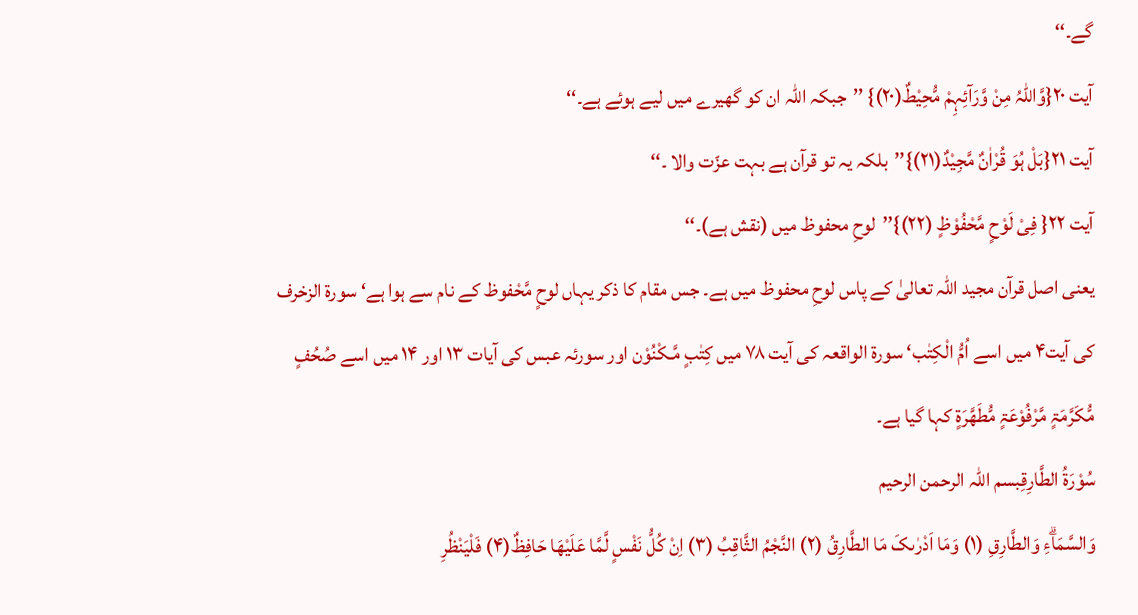گے۔‘‘
آیت ۲۰{وَّاللہُ مِنْ وَّرَآئِہِمْ مُّحِیْطٌ(۲۰)} ’’جبکہ اللہ ان کو گھیرے میں لیے ہوئے ہے۔‘‘
آیت ۲۱{بَلْ ہُوَ قُرْاٰنٌ مَّجِیْدٌ(۲۱)}’’بلکہ یہ تو قرآن ہے بہت عزّت والا ۔‘‘
آیت ۲۲{ فِیْ لَوْحٍ مَّحْفُوْظٍ (۲۲)}’’لوحِ محفوظ میں (نقش ہے)۔‘‘
یعنی اصل قرآن مجید اللہ تعالیٰ کے پاس لوحِ محفوظ میں ہے۔ جس مقام کا ذکر یہاں لوحٍ مَّحْفوظ کے نام سے ہوا ہے‘ سورۃ الزخرف کی آیت۴ میں اسے اُمُّ الْکِتٰب‘ سورۃ الواقعہ کی آیت ۷۸ میں کِتٰبٍ مَّـکْنُوْن اور سورئہ عبس کی آیات ۱۳ اور ۱۴ میں اسے صُحُفٍ مُّکَرَّمَۃٍ مَّرْفُوْعَۃٍ مُّطَھَّرَۃٍ کہا گیا ہے۔
سُوْرَۃُ الطَّارِقِبسم اللہ الرحمن الرحیم
وَالسَّمَاۗءِ وَالطَّارِقِ (۱) وَمَا اَدْرٰىکَ مَا الطَّارِقُ (۲) النَّجْمُ الثَّاقِبُ (۳) اِنْ کُلُّ نَفْسٍ لَّمَّا عَلَیْھَا حَافِظٌ(۴) فَلْیَنْظُرِ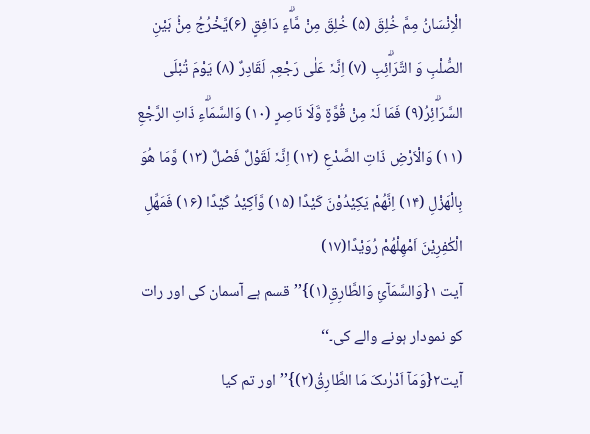الْاِنْسَانُ مِمَّ خُلِقَ (۵) خُلِقَ مِنْ مَّاۗءٍ دَافِقٍ (۶)یَّخْرُجُ مِنْۢ بَیْنِ الصُّلْبِ وَ التَّرَاۗئِبِ (۷) اِنَّہٗ عَلٰی رَجْعِہٖ لَقَادِرٌ (۸) یَوْمَ تُبْلَی السَّرَاۗئِرُ(۹) فَمَا لَہٗ مِنْ قُوَّۃٍ وَّلَا نَاصِرٍ (۱۰) وَالسَّمَاۗءِ ذَاتِ الرَّجْعِ (۱۱) وَالْاَرْضِ ذَاتِ الصَّدْعِ (۱۲) اِنَّہٗ لَقَوْلٌ فَصْلٌ (۱۳) وَّمَا ھُوَ بِالْھَزْلِ (۱۴) اِنَّھُمْ یَکِیْدُوْنَ کَیْدًا (۱۵) وَّاَکِیْدُ کَیْدًا (۱۶) فَمَھِّلِ الْکٰفِرِیْنَ اَمْھِلْھُمْ رُوَیْدًا(۱۷)
آیت ۱{وَالسَّمَآئِ وَالطَّارِقِ(۱)}’’قسم ہے آسمان کی اور رات کو نمودار ہونے والے کی۔‘‘
آیت۲{وَمَآ اَدْرٰىکَ مَا الطَّارِقُ(۲)}’’اور تم کیا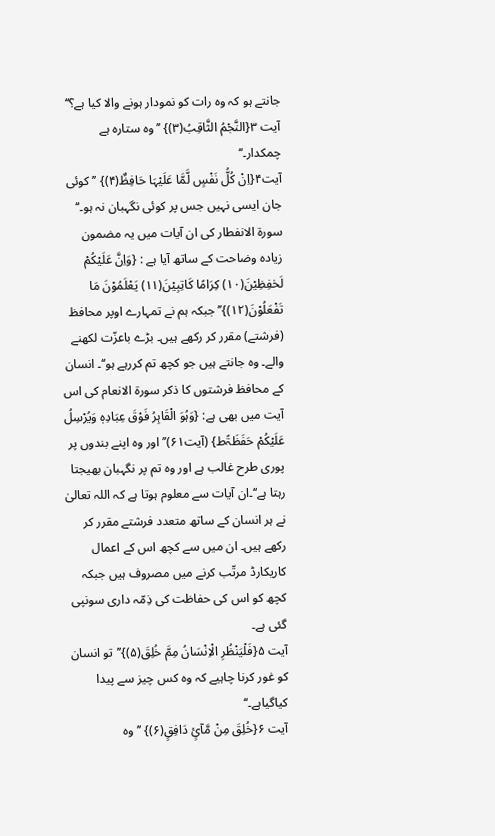جانتے ہو کہ وہ رات کو نمودار ہونے والا کیا ہے؟‘‘
آیت ۳{النَّجْمُ الثَّاقِبُ(۳)} ’’وہ ستارہ ہے چمکدار۔‘‘
آیت۴{اِنْ کُلُّ نَفْسٍ لَّمَّا عَلَیْہَا حَافِظٌ(۴)} ’’کوئی جان ایسی نہیں جس پر کوئی نگہبان نہ ہو۔‘‘
سورۃ الانفطار کی ان آیات میں یہ مضمون زیادہ وضاحت کے ساتھ آیا ہے : {وَاِنَّ عَلَیْکُمْ لَحٰفِظِیْنَ(۱۰) کِرَامًا کَاتِبِیْنَ(۱۱) یَعْلَمُوْنَ مَا تَفْعَلُوْنَ(۱۲)}’’جبکہ ہم نے تمہارے اوپر محافظ (فرشتے) مقرر کر رکھے ہیں۔ بڑے باعزّت لکھنے والے۔ وہ جانتے ہیں جو کچھ تم کررہے ہو‘‘۔ انسان کے محافظ فرشتوں کا ذکر سورۃ الانعام کی اس آیت میں بھی ہے: {وَہُوَ الْقَاہِرُ فَوْقَ عِبَادِہٖ وَیُرْسِلُ عَلَیْکُمْ حَفَظَۃًط} (آیت۶۱)’’ اور وہ اپنے بندوں پر پوری طرح غالب ہے اور وہ تم پر نگہبان بھیجتا رہتا ہے‘‘۔ان آیات سے معلوم ہوتا ہے کہ اللہ تعالیٰ نے ہر انسان کے ساتھ متعدد فرشتے مقرر کر رکھے ہیں۔ ان میں سے کچھ اس کے اعمال کاریکارڈ مرتّب کرنے میں مصروف ہیں جبکہ کچھ کو اس کی حفاظت کی ذِمّہ داری سونپی گئی ہے۔
آیت ۵{فَلْیَنْظُرِ الْاِنْسَانُ مِمَّ خُلِقَ(۵)}’’تو انسان کو غور کرنا چاہیے کہ وہ کس چیز سے پیدا کیاگیاہے۔‘‘
آیت ۶{خُلِقَ مِنْ مَّآئٍ دَافِقٍ(۶)} ’’وہ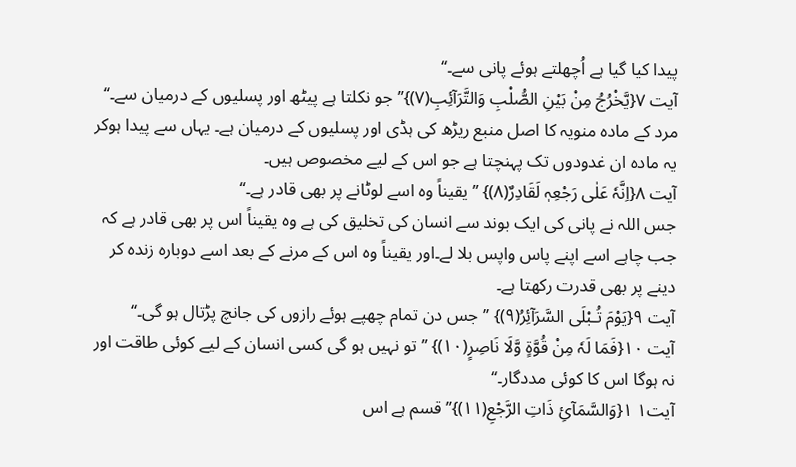پیدا کیا گیا ہے اُچھلتے ہوئے پانی سے۔‘‘
آیت ۷{یَّخْرُجُ مِنْ بَیْنِ الصُّلْبِ وَالتَّرَآئِبِ(۷)}’’جو نکلتا ہے پیٹھ اور پسلیوں کے درمیان سے۔‘‘
مرد کے مادہ منویہ کا اصل منبع ریڑھ کی ہڈی اور پسلیوں کے درمیان ہے۔ یہاں سے پیدا ہوکر یہ مادہ ان غدودوں تک پہنچتا ہے جو اس کے لیے مخصوص ہیں۔
آیت ۸{اِنَّہٗ عَلٰی رَجْعِہٖ لَقَادِرٌ(۸)} ’’یقیناً وہ اسے لوٹانے پر بھی قادر ہے۔‘‘
جس اللہ نے پانی کی ایک بوند سے انسان کی تخلیق کی ہے وہ یقیناً اس پر بھی قادر ہے کہ جب چاہے اسے اپنے پاس واپس بلا لے۔اور یقیناً وہ اس کے مرنے کے بعد اسے دوبارہ زندہ کر دینے پر بھی قدرت رکھتا ہے۔
آیت ۹{یَوْمَ تُـبْلَی السَّرَآئِرُ(۹)} ’’جس دن تمام چھپے ہوئے رازوں کی جانچ پڑتال ہو گی۔‘‘
آیت ۱۰{فَمَا لَہٗ مِنْ قُوَّۃٍ وَّلَا نَاصِرٍ(۱۰)} ’’تو نہیں ہو گی کسی انسان کے لیے کوئی طاقت اور نہ ہوگا اس کا کوئی مددگار۔‘‘
آیت۱ ۱{وَالسَّمَآئِ ذَاتِ الرَّجْعِ(۱۱)}’’قسم ہے اس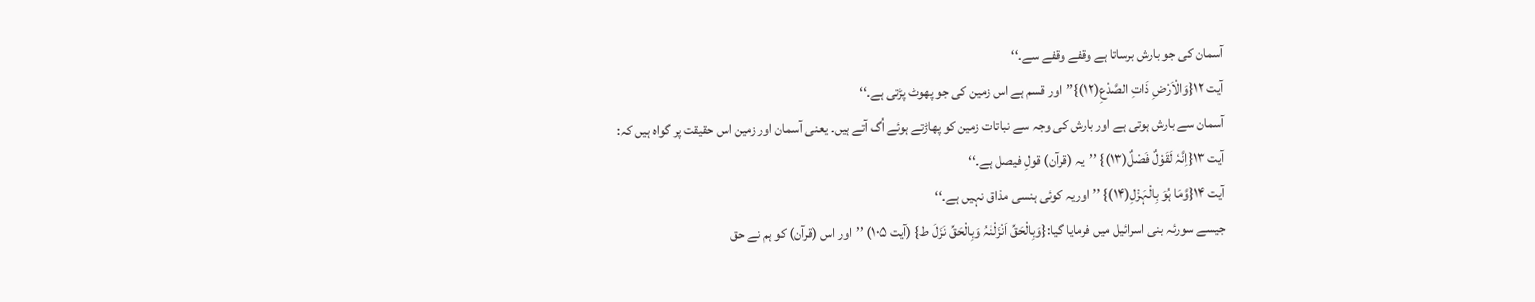آسمان کی جو بارش برساتا ہے وقفے وقفے سے۔‘‘
آیت ۱۲{وَالْاَرْضِ ذَاتِ الصَّدْعِ(۱۲)}’’اور قسم ہے اس زمین کی جو پھوٹ پڑتی ہے۔‘‘
آسمان سے بارش ہوتی ہے اور بارش کی وجہ سے نباتات زمین کو پھاڑتے ہوئے اُگ آتے ہیں۔ یعنی آسمان اور زمین اس حقیقت پر گواہ ہیں کہ:
آیت ۱۳{اِنَّہٗ لَقَوْلٌ فَصْلٌ(۱۳)} ’’یہ (قرآن) قولِ فیصل ہے۔‘‘
آیت ۱۴{وَّمَا ہُوَ بِالْہَزْلِ(۱۴)} ’’اوریہ کوئی ہنسی مذاق نہیں ہے۔‘‘
جیسے سورئہ بنی اسرائیل میں فرمایا گیا:{وَبِالْحَقِّ اَنْزَلْنٰہُ وَبِالْحَقِّ نَزَلَ ط} (آیت ۱۰۵) ’’اور اس (قرآن) کو ہم نے حق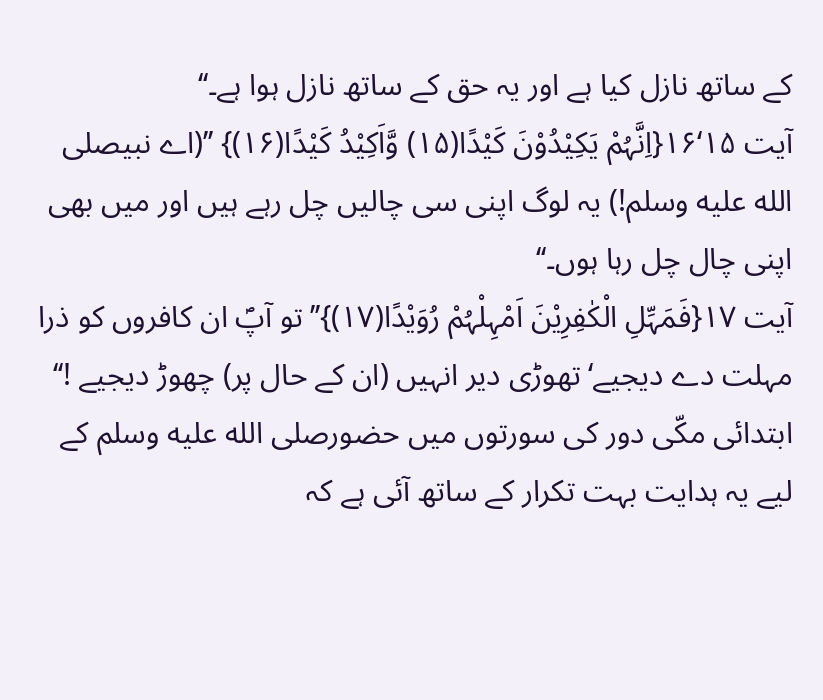کے ساتھ نازل کیا ہے اور یہ حق کے ساتھ نازل ہوا ہے۔‘‘
آیت ۱۵‘۱۶{اِنَّہُمْ یَکِیْدُوْنَ کَیْدًا(۱۵) وَّاَکِیْدُ کَیْدًا(۱۶)} ’’(اے نبیصلى الله عليه وسلم!) یہ لوگ اپنی سی چالیں چل رہے ہیں اور میں بھی اپنی چال چل رہا ہوں۔‘‘
آیت ۱۷{فَمَہِّلِ الْکٰفِرِیْنَ اَمْہِلْہُمْ رُوَیْدًا(۱۷)}’’تو آپؐ ان کافروں کو ذرا مہلت دے دیجیے‘ تھوڑی دیر انہیں (ان کے حال پر) چھوڑ دیجیے !‘‘
ابتدائی مکّی دور کی سورتوں میں حضورصلى الله عليه وسلم کے لیے یہ ہدایت بہت تکرار کے ساتھ آئی ہے کہ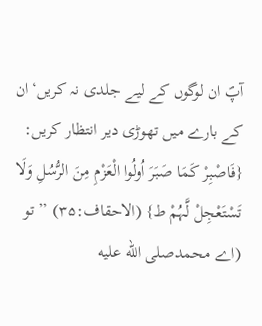آپؐ ان لوگوں کے لیے جلدی نہ کریں‘ان کے بارے میں تھوڑی دیر انتظار کریں: {فَاصْبِرْ کَمَا صَبَرَ اُولُوا الْعَزْمِ مِنَ الرُّسُلِ وَلَا تَسْتَعْجِلْ لَّہُمْ ط} (الاحقاف:۳۵) ’’تو (اے محمدصلى الله عليه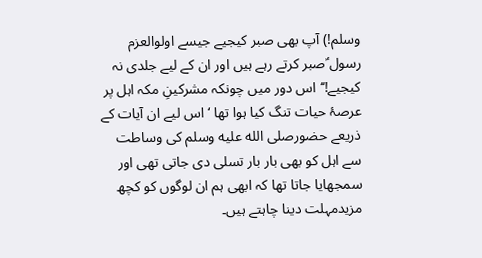وسلم!) آپ بھی صبر کیجیے جیسے اولوالعزم رسول ؑصبر کرتے رہے ہیں اور ان کے لیے جلدی نہ کیجیے!‘‘اس دور میں چونکہ مشرکینِ مکہ اہل پر عرصۂ حیات تنگ کیا ہوا تھا ‘اس لیے ان آیات کے ذریعے حضورصلى الله عليه وسلم کی وساطت سے اہل کو بھی بار بار تسلی دی جاتی تھی اور سمجھایا جاتا تھا کہ ابھی ہم ان لوگوں کو کچھ مزیدمہلت دینا چاہتے ہیں۔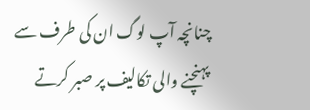چنانچہ آپ لوگ ان کی طرف سے پہنچنے والی تکالیف پر صبر کرتے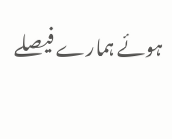ہوئے ہمارے فیصلے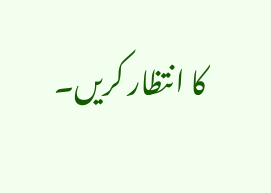کا انتظار کریں۔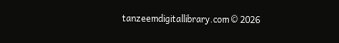tanzeemdigitallibrary.com © 2026